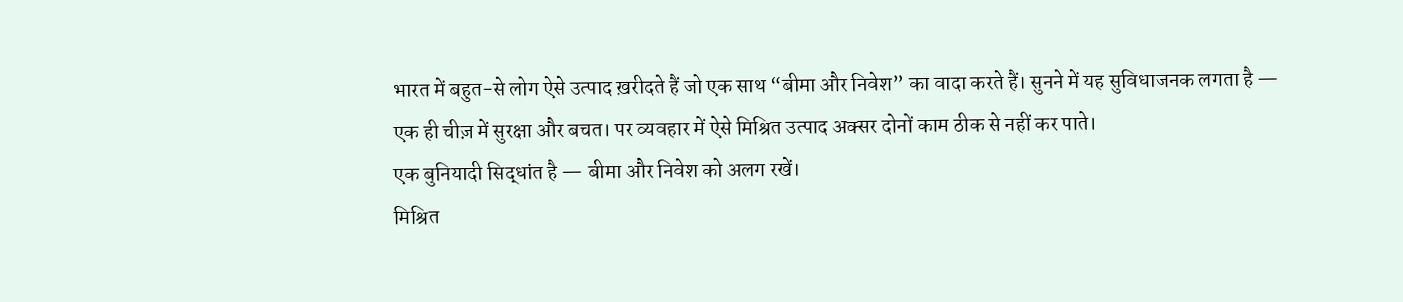भारत में बहुत-से लोग ऐसे उत्पाद ख़रीदते हैं जो एक साथ “बीमा और निवेश” का वादा करते हैं। सुनने में यह सुविधाजनक लगता है — एक ही चीज़ में सुरक्षा और बचत। पर व्यवहार में ऐसे मिश्रित उत्पाद अक्सर दोनों काम ठीक से नहीं कर पाते।
एक बुनियादी सिद्धांत है — बीमा और निवेश को अलग रखें।
मिश्रित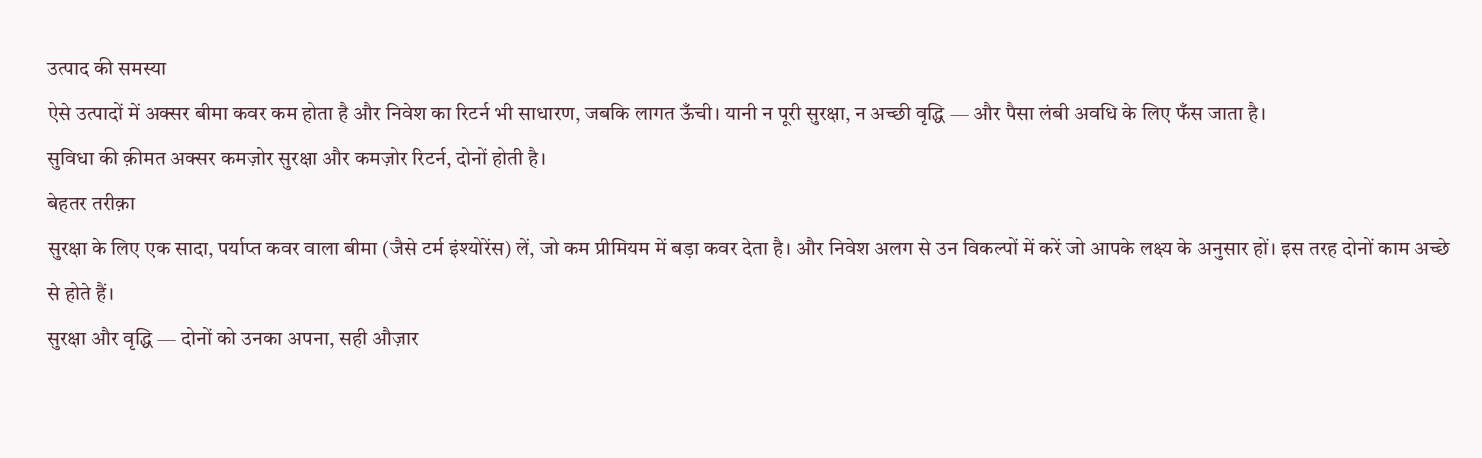उत्पाद की समस्या
ऐसे उत्पादों में अक्सर बीमा कवर कम होता है और निवेश का रिटर्न भी साधारण, जबकि लागत ऊँची। यानी न पूरी सुरक्षा, न अच्छी वृद्धि — और पैसा लंबी अवधि के लिए फँस जाता है।
सुविधा की क़ीमत अक्सर कमज़ोर सुरक्षा और कमज़ोर रिटर्न, दोनों होती है।
बेहतर तरीक़ा
सुरक्षा के लिए एक सादा, पर्याप्त कवर वाला बीमा (जैसे टर्म इंश्योरेंस) लें, जो कम प्रीमियम में बड़ा कवर देता है। और निवेश अलग से उन विकल्पों में करें जो आपके लक्ष्य के अनुसार हों। इस तरह दोनों काम अच्छे से होते हैं।
सुरक्षा और वृद्धि — दोनों को उनका अपना, सही औज़ार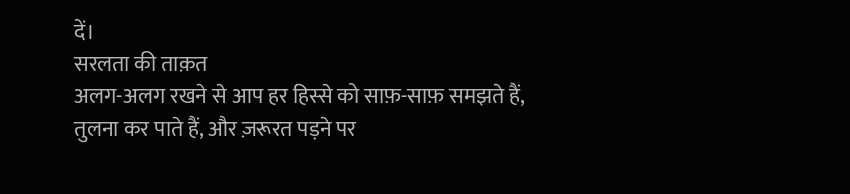दें।
सरलता की ताक़त
अलग-अलग रखने से आप हर हिस्से को साफ़-साफ़ समझते हैं, तुलना कर पाते हैं, और ज़रूरत पड़ने पर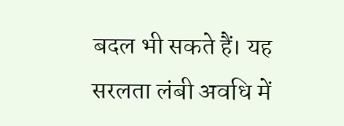बदल भी सकते हैं। यह सरलता लंबी अवधि में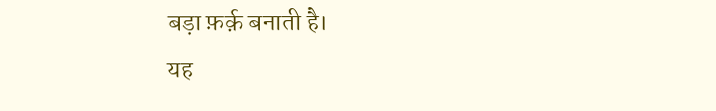बड़ा फ़र्क़ बनाती है।
यह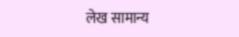लेख सामान्य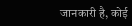जानकारी है, कोई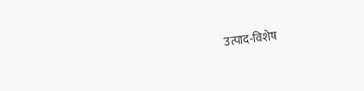उत्पाद-विशेष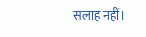सलाह नहीं।